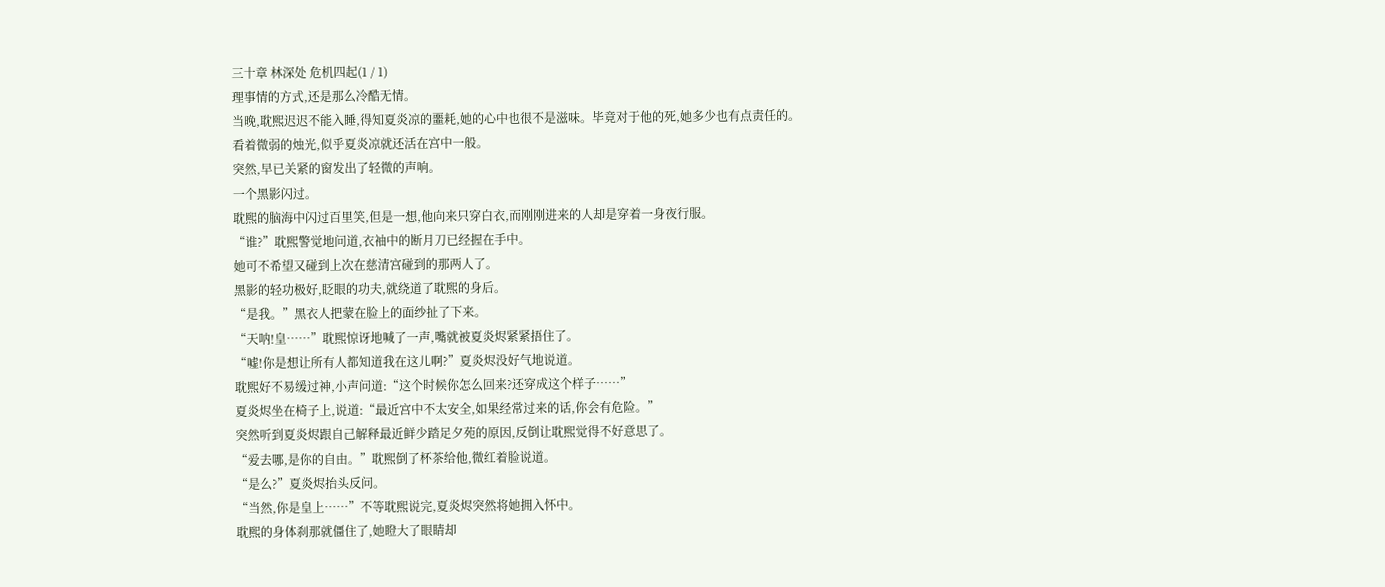三十章 林深处 危机四起(1 / 1)
理事情的方式,还是那么冷酷无情。
当晚,耽熙迟迟不能入睡,得知夏炎凉的噩耗,她的心中也很不是滋味。毕竟对于他的死,她多少也有点责任的。
看着微弱的烛光,似乎夏炎凉就还活在宫中一般。
突然,早已关紧的窗发出了轻微的声响。
一个黑影闪过。
耽熙的脑海中闪过百里笑,但是一想,他向来只穿白衣,而刚刚进来的人却是穿着一身夜行服。
“谁?”耽熙警觉地问道,衣袖中的断月刀已经握在手中。
她可不希望又碰到上次在慈清宫碰到的那两人了。
黑影的轻功极好,眨眼的功夫,就绕道了耽熙的身后。
“是我。”黑衣人把蒙在脸上的面纱扯了下来。
“天呐!皇……”耽熙惊讶地喊了一声,嘴就被夏炎烬紧紧捂住了。
“嘘!你是想让所有人都知道我在这儿啊?”夏炎烬没好气地说道。
耽熙好不易缓过神,小声问道:“这个时候你怎么回来?还穿成这个样子……”
夏炎烬坐在椅子上,说道:“最近宫中不太安全,如果经常过来的话,你会有危险。”
突然听到夏炎烬跟自己解释最近鲜少踏足夕苑的原因,反倒让耽熙觉得不好意思了。
“爱去哪,是你的自由。”耽熙倒了杯茶给他,微红着脸说道。
“是么?”夏炎烬抬头反问。
“当然,你是皇上……”不等耽熙说完,夏炎烬突然将她拥入怀中。
耽熙的身体刹那就僵住了,她瞪大了眼睛却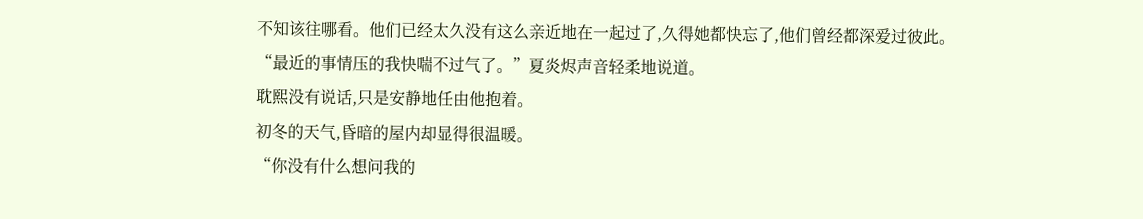不知该往哪看。他们已经太久没有这么亲近地在一起过了,久得她都快忘了,他们曾经都深爱过彼此。
“最近的事情压的我快喘不过气了。”夏炎烬声音轻柔地说道。
耽熙没有说话,只是安静地任由他抱着。
初冬的天气,昏暗的屋内却显得很温暖。
“你没有什么想问我的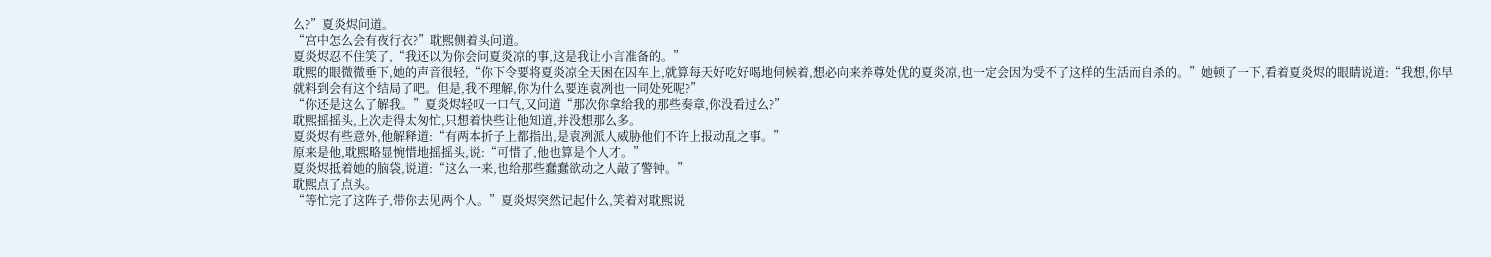么?”夏炎烬问道。
“宫中怎么会有夜行衣?”耽熙侧着头问道。
夏炎烬忍不住笑了,“我还以为你会问夏炎凉的事,这是我让小言准备的。”
耽熙的眼微微垂下,她的声音很轻,“你下令要将夏炎凉全天困在囚车上,就算每天好吃好喝地伺候着,想必向来养尊处优的夏炎凉,也一定会因为受不了这样的生活而自杀的。”她顿了一下,看着夏炎烬的眼睛说道:“我想,你早就料到会有这个结局了吧。但是,我不理解,你为什么要连袁冽也一同处死呢?”
“你还是这么了解我。”夏炎烬轻叹一口气,又问道“那次你拿给我的那些奏章,你没看过么?”
耽熙摇摇头,上次走得太匆忙,只想着快些让他知道,并没想那么多。
夏炎烬有些意外,他解释道:“有两本折子上都指出,是袁冽派人威胁他们不许上报动乱之事。”
原来是他,耽熙略显惋惜地摇摇头,说:“可惜了,他也算是个人才。”
夏炎烬抵着她的脑袋,说道:“这么一来,也给那些蠢蠢欲动之人敲了警钟。”
耽熙点了点头。
“等忙完了这阵子,带你去见两个人。”夏炎烬突然记起什么,笑着对耽熙说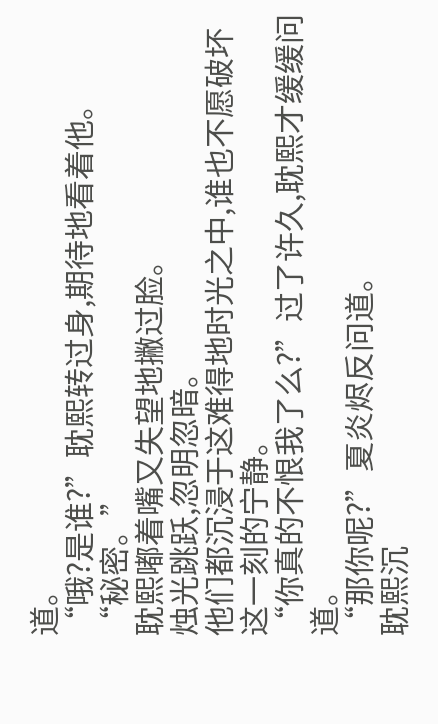道。
“哦?是谁?”耽熙转过身,期待地看着他。
“秘密。”
耽熙嘟着嘴又失望地撇过脸。
烛光跳跃,忽明忽暗。
他们都沉浸于这难得地时光之中,谁也不愿破坏这一刻的宁静。
“你真的不恨我了么?”过了许久,耽熙才缓缓问道。
“那你呢?”夏炎烬反问道。
耽熙沉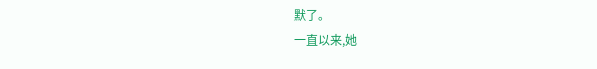默了。
一直以来,她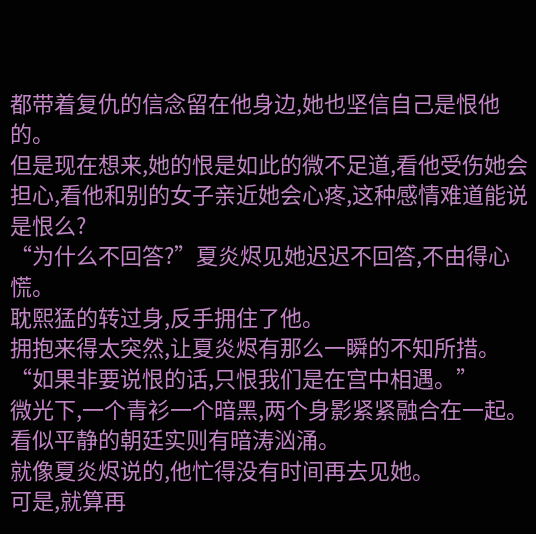都带着复仇的信念留在他身边,她也坚信自己是恨他的。
但是现在想来,她的恨是如此的微不足道,看他受伤她会担心,看他和别的女子亲近她会心疼,这种感情难道能说是恨么?
“为什么不回答?”夏炎烬见她迟迟不回答,不由得心慌。
耽熙猛的转过身,反手拥住了他。
拥抱来得太突然,让夏炎烬有那么一瞬的不知所措。
“如果非要说恨的话,只恨我们是在宫中相遇。”
微光下,一个青衫一个暗黑,两个身影紧紧融合在一起。
看似平静的朝廷实则有暗涛汹涌。
就像夏炎烬说的,他忙得没有时间再去见她。
可是,就算再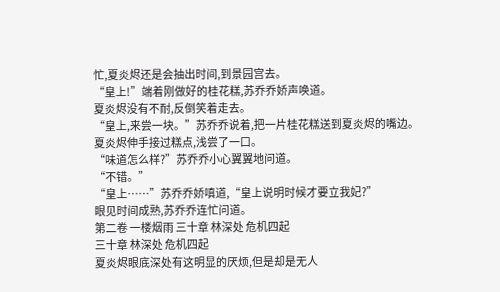忙,夏炎烬还是会抽出时间,到景园宫去。
“皇上!”端着刚做好的桂花糕,苏乔乔娇声唤道。
夏炎烬没有不耐,反倒笑着走去。
“皇上,来尝一块。”苏乔乔说着,把一片桂花糕送到夏炎烬的嘴边。
夏炎烬伸手接过糕点,浅尝了一口。
“味道怎么样?”苏乔乔小心翼翼地问道。
“不错。”
“皇上……”苏乔乔娇嗔道,“皇上说明时候才要立我妃?”
眼见时间成熟,苏乔乔连忙问道。
第二卷 一楼烟雨 三十章 林深处 危机四起
三十章 林深处 危机四起
夏炎烬眼底深处有这明显的厌烦,但是却是无人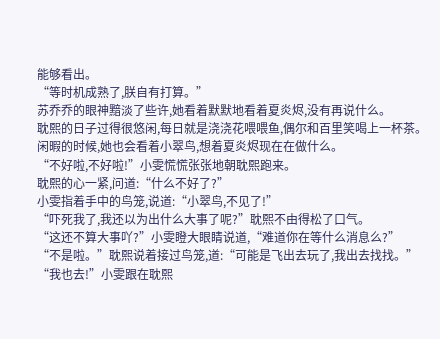能够看出。
“等时机成熟了,朕自有打算。”
苏乔乔的眼神黯淡了些许,她看着默默地看着夏炎烬,没有再说什么。
耽熙的日子过得很悠闲,每日就是浇浇花喂喂鱼,偶尔和百里笑喝上一杯茶。
闲暇的时候,她也会看着小翠鸟,想着夏炎烬现在在做什么。
“不好啦,不好啦!”小雯慌慌张张地朝耽熙跑来。
耽熙的心一紧,问道:“什么不好了?”
小雯指着手中的鸟笼,说道:“小翠鸟,不见了!”
“吓死我了,我还以为出什么大事了呢?”耽熙不由得松了口气。
“这还不算大事吖?”小雯瞪大眼睛说道,“难道你在等什么消息么?”
“不是啦。”耽熙说着接过鸟笼,道:“可能是飞出去玩了,我出去找找。”
“我也去!”小雯跟在耽熙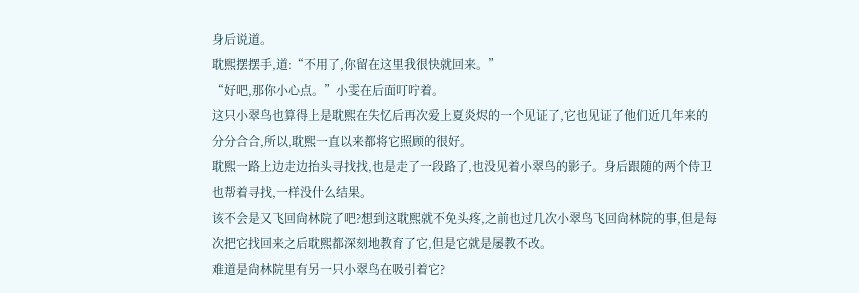身后说道。
耽熙摆摆手,道:“不用了,你留在这里我很快就回来。”
“好吧,那你小心点。”小雯在后面叮咛着。
这只小翠鸟也算得上是耽熙在失忆后再次爱上夏炎烬的一个见证了,它也见证了他们近几年来的分分合合,所以,耽熙一直以来都将它照顾的很好。
耽熙一路上边走边抬头寻找找,也是走了一段路了,也没见着小翠鸟的影子。身后跟随的两个侍卫也帮着寻找,一样没什么结果。
该不会是又飞回尙林院了吧?想到这耽熙就不免头疼,之前也过几次小翠鸟飞回尙林院的事,但是每次把它找回来之后耽熙都深刻地教育了它,但是它就是屡教不改。
难道是尙林院里有另一只小翠鸟在吸引着它?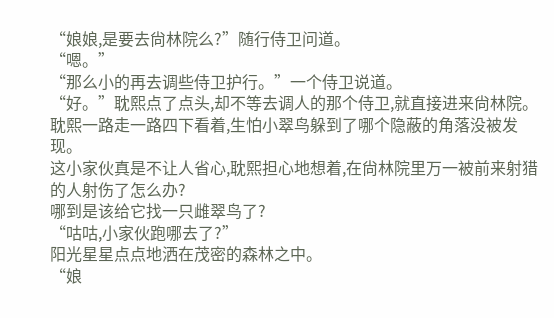“娘娘,是要去尙林院么?”随行侍卫问道。
“嗯。”
“那么小的再去调些侍卫护行。”一个侍卫说道。
“好。”耽熙点了点头,却不等去调人的那个侍卫,就直接进来尙林院。
耽熙一路走一路四下看着,生怕小翠鸟躲到了哪个隐蔽的角落没被发现。
这小家伙真是不让人省心,耽熙担心地想着,在尙林院里万一被前来射猎的人射伤了怎么办?
哪到是该给它找一只雌翠鸟了?
“咕咕,小家伙跑哪去了?”
阳光星星点点地洒在茂密的森林之中。
“娘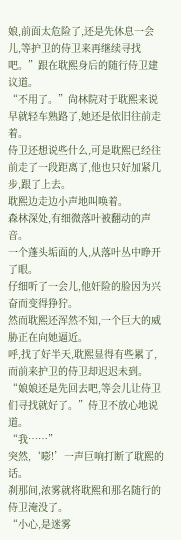娘,前面太危险了,还是先休息一会儿,等护卫的侍卫来再继续寻找吧。”跟在耽熙身后的随行侍卫建议道。
“不用了。”尙林院对于耽熙来说早就轻车熟路了,她还是依旧往前走着。
侍卫还想说些什么,可是耽熙已经往前走了一段距离了,他也只好加紧几步,跟了上去。
耽熙边走边小声地叫唤着。
森林深处,有细微落叶被翻动的声音。
一个蓬头垢面的人,从落叶丛中睁开了眼。
仔细听了一会儿,他奸险的脸因为兴奋而变得狰狞。
然而耽熙还浑然不知,一个巨大的威胁正在向她逼近。
呼,找了好半天,耽熙显得有些累了,而前来护卫的侍卫却迟迟未到。
“娘娘还是先回去吧,等会儿让侍卫们寻找就好了。”侍卫不放心地说道。
“我……”
突然,‘嘭!’一声巨响打断了耽熙的话。
刹那间,浓雾就将耽熙和那名随行的侍卫淹没了。
“小心,是迷雾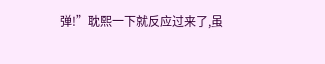弹!”耽熙一下就反应过来了,虽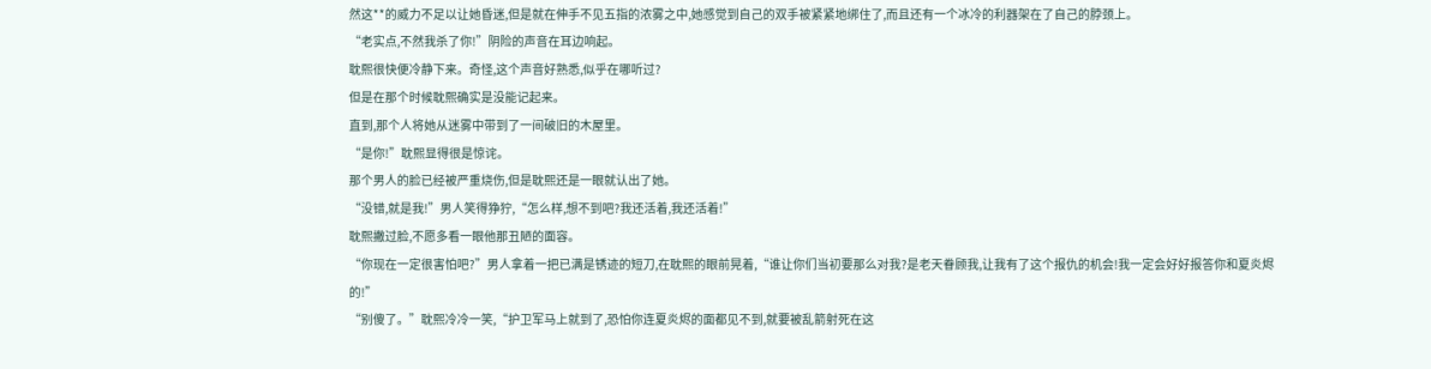然这**的威力不足以让她昏迷,但是就在伸手不见五指的浓雾之中,她感觉到自己的双手被紧紧地绑住了,而且还有一个冰冷的利器架在了自己的脖颈上。
“老实点,不然我杀了你!”阴险的声音在耳边响起。
耽熙很快便冷静下来。奇怪,这个声音好熟悉,似乎在哪听过?
但是在那个时候耽熙确实是没能记起来。
直到,那个人将她从迷雾中带到了一间破旧的木屋里。
“是你!”耽熙显得很是惊诧。
那个男人的脸已经被严重烧伤,但是耽熙还是一眼就认出了她。
“没错,就是我!”男人笑得狰狞,“怎么样,想不到吧?我还活着,我还活着!”
耽熙撇过脸,不愿多看一眼他那丑陋的面容。
“你现在一定很害怕吧?”男人拿着一把已满是锈迹的短刀,在耽熙的眼前晃着,“谁让你们当初要那么对我?是老天眷顾我,让我有了这个报仇的机会!我一定会好好报答你和夏炎烬的!”
“别傻了。”耽熙冷冷一笑,“护卫军马上就到了,恐怕你连夏炎烬的面都见不到,就要被乱箭射死在这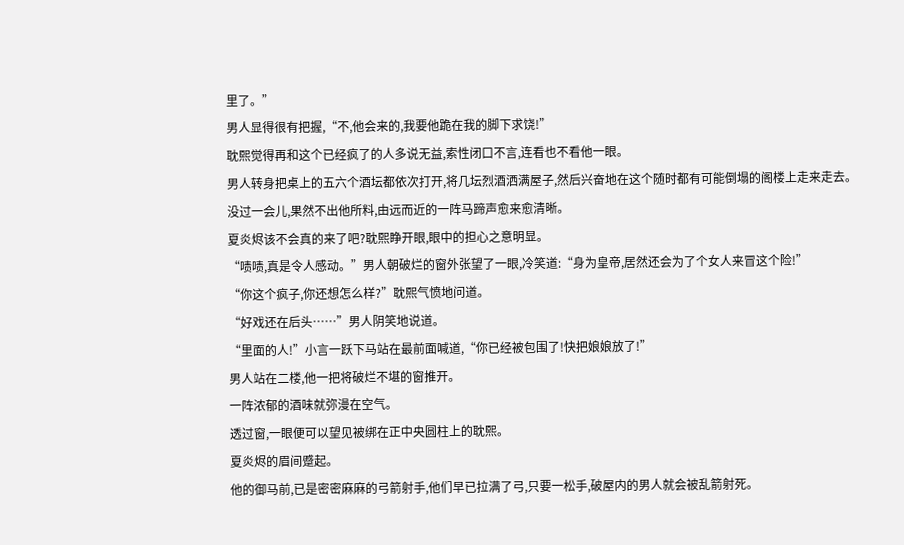里了。”
男人显得很有把握,“不,他会来的,我要他跪在我的脚下求饶!”
耽熙觉得再和这个已经疯了的人多说无益,索性闭口不言,连看也不看他一眼。
男人转身把桌上的五六个酒坛都依次打开,将几坛烈酒洒满屋子,然后兴奋地在这个随时都有可能倒塌的阁楼上走来走去。
没过一会儿,果然不出他所料,由远而近的一阵马蹄声愈来愈清晰。
夏炎烬该不会真的来了吧?耽熙睁开眼,眼中的担心之意明显。
“啧啧,真是令人感动。”男人朝破烂的窗外张望了一眼,冷笑道:“身为皇帝,居然还会为了个女人来冒这个险!”
“你这个疯子,你还想怎么样?”耽熙气愤地问道。
“好戏还在后头……”男人阴笑地说道。
“里面的人!”小言一跃下马站在最前面喊道,“你已经被包围了!快把娘娘放了!”
男人站在二楼,他一把将破烂不堪的窗推开。
一阵浓郁的酒味就弥漫在空气。
透过窗,一眼便可以望见被绑在正中央圆柱上的耽熙。
夏炎烬的眉间蹙起。
他的御马前,已是密密麻麻的弓箭射手,他们早已拉满了弓,只要一松手,破屋内的男人就会被乱箭射死。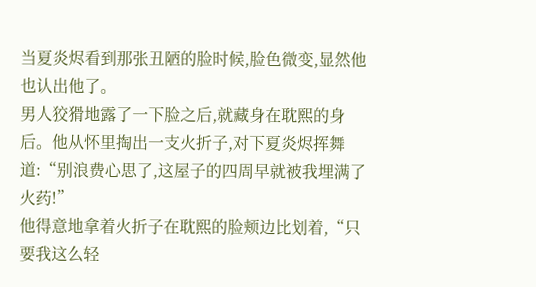当夏炎烬看到那张丑陋的脸时候,脸色微变,显然他也认出他了。
男人狡猾地露了一下脸之后,就藏身在耽熙的身后。他从怀里掏出一支火折子,对下夏炎烬挥舞道:“别浪费心思了,这屋子的四周早就被我埋满了火药!”
他得意地拿着火折子在耽熙的脸颊边比划着,“只要我这么轻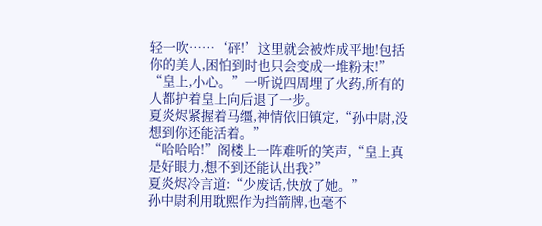轻一吹……‘砰!’这里就会被炸成平地!包括你的美人,困怕到时也只会变成一堆粉末!”
“皇上,小心。”一听说四周埋了火药,所有的人都护着皇上向后退了一步。
夏炎烬紧握着马缰,神情依旧镇定,“孙中尉,没想到你还能活着。”
“哈哈哈!”阁楼上一阵难听的笑声,“皇上真是好眼力,想不到还能认出我?”
夏炎烬冷言道:“少废话,快放了她。”
孙中尉利用耽熙作为挡箭牌,也毫不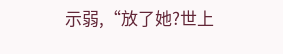示弱,“放了她?世上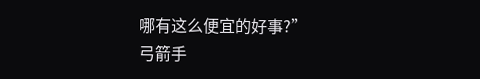哪有这么便宜的好事?”
弓箭手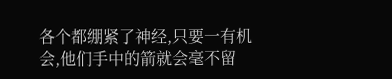各个都绷紧了神经,只要一有机会,他们手中的箭就会毫不留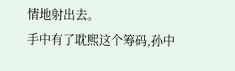情地射出去。
手中有了耽熙这个筹码,孙中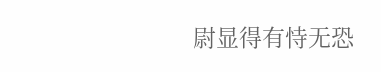尉显得有恃无恐